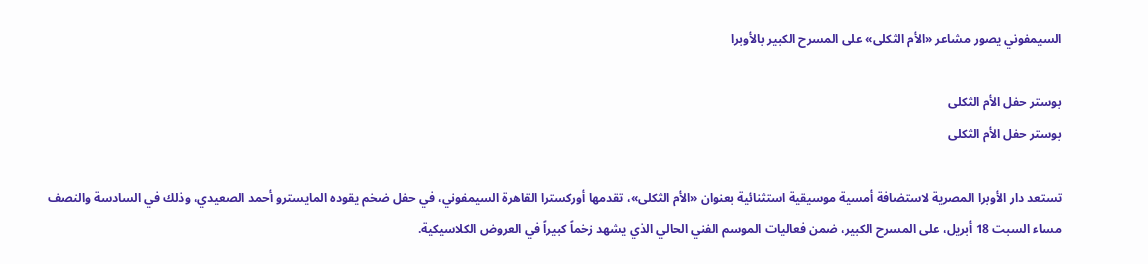السيمفوني يصور مشاعر «الأم الثكلى» على المسرح الكبير بالأوبرا

بوستر حفل الأم الثكلى
بوستر حفل الأم الثكلى

تستعد دار الأوبرا المصرية لاستضافة أمسية موسيقية استثنائية بعنوان «الأم الثكلى»، تقدمها أوركسترا القاهرة السيمفوني، في حفل ضخم يقوده المايسترو أحمد الصعيدي، وذلك في السادسة والنصف مساء السبت 18 أبريل، على المسرح الكبير، ضمن فعاليات الموسم الفني الحالي الذي يشهد زخماً كبيراً في العروض الكلاسيكية.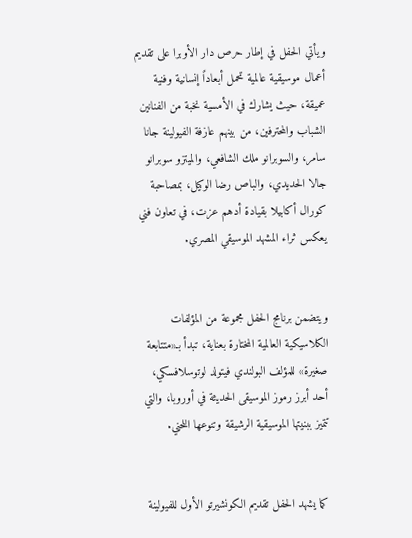ويأتي الحفل في إطار حرص دار الأوبرا على تقديم أعمال موسيقية عالمية تحمل أبعاداً إنسانية وفنية عميقة، حيث يشارك في الأمسية نخبة من الفنانين الشباب والمحترفين، من بينهم عازفة الفيولينة جانا سامر، والسوبرانو ملك الشافعي، والميتزو سوبرانو جالا الحديدي، والباص رضا الوكيل، بمصاحبة كورال أكابيلا بقيادة أدهم عزت، في تعاون فني يعكس ثراء المشهد الموسيقي المصري.


ويتضمن برنامج الحفل مجموعة من المؤلفات الكلاسيكية العالمية المختارة بعناية، تبدأ بـ«متتابعة صغيرة» للمؤلف البولندي فيتولد لوتوسلافسكي، أحد أبرز رموز الموسيقى الحديثة في أوروبا، والتي تتميز ببنيتها الموسيقية الرشيقة وتنوعها اللحني.


كما يشهد الحفل تقديم الكونشيرتو الأول للفيولينة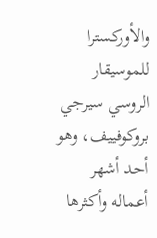والأوركسترا للموسيقار الروسي سيرجي بروكوفييف، وهو أحد أشهر أعماله وأكثرها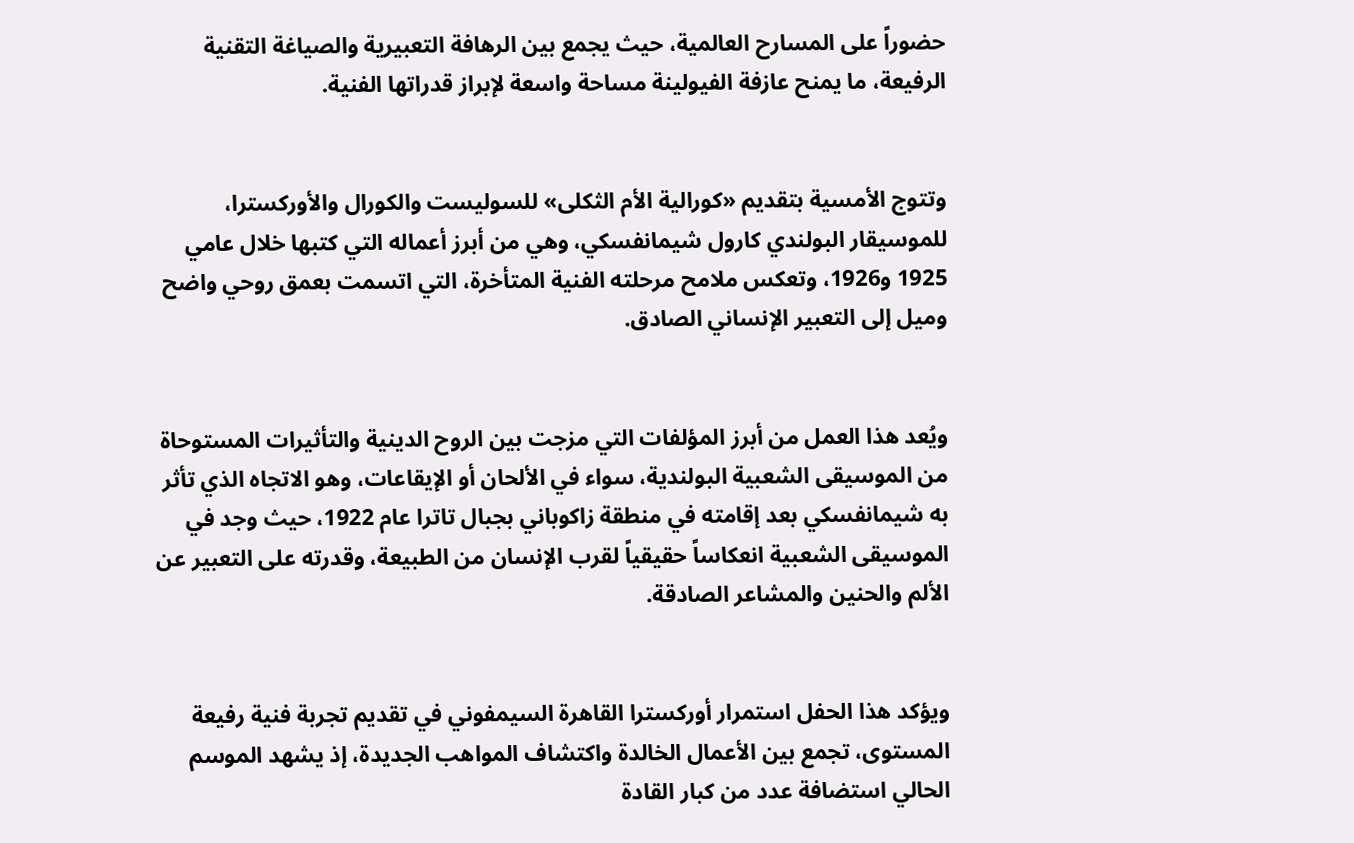حضوراً على المسارح العالمية، حيث يجمع بين الرهافة التعبيرية والصياغة التقنية الرفيعة، ما يمنح عازفة الفيولينة مساحة واسعة لإبراز قدراتها الفنية.


وتتوج الأمسية بتقديم «كورالية الأم الثكلى» للسوليست والكورال والأوركسترا، للموسيقار البولندي كارول شيمانفسكي، وهي من أبرز أعماله التي كتبها خلال عامي 1925 و1926، وتعكس ملامح مرحلته الفنية المتأخرة، التي اتسمت بعمق روحي واضح وميل إلى التعبير الإنساني الصادق.


ويُعد هذا العمل من أبرز المؤلفات التي مزجت بين الروح الدينية والتأثيرات المستوحاة من الموسيقى الشعبية البولندية، سواء في الألحان أو الإيقاعات، وهو الاتجاه الذي تأثر به شيمانفسكي بعد إقامته في منطقة زاكوباني بجبال تاترا عام 1922، حيث وجد في الموسيقى الشعبية انعكاساً حقيقياً لقرب الإنسان من الطبيعة، وقدرته على التعبير عن الألم والحنين والمشاعر الصادقة.


ويؤكد هذا الحفل استمرار أوركسترا القاهرة السيمفوني في تقديم تجربة فنية رفيعة المستوى، تجمع بين الأعمال الخالدة واكتشاف المواهب الجديدة، إذ يشهد الموسم الحالي استضافة عدد من كبار القادة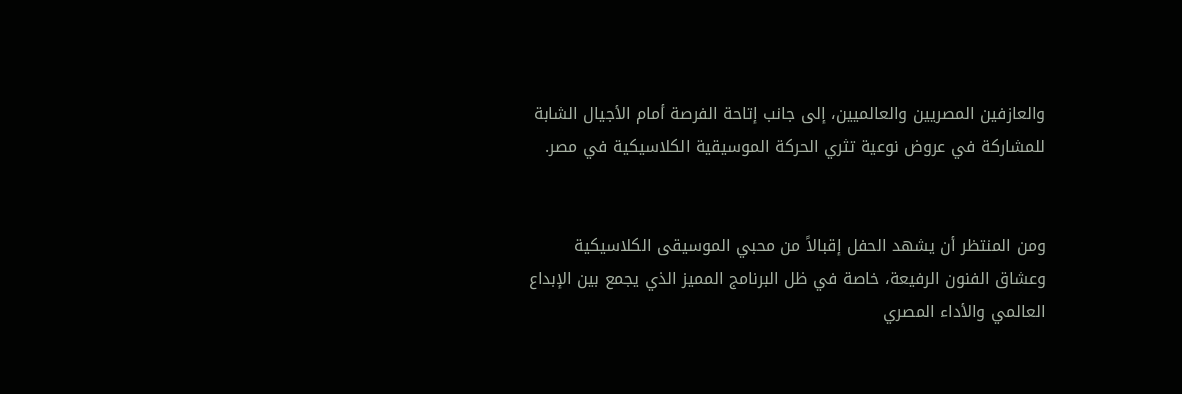والعازفين المصريين والعالميين، إلى جانب إتاحة الفرصة أمام الأجيال الشابة للمشاركة في عروض نوعية تثري الحركة الموسيقية الكلاسيكية في مصر.


ومن المنتظر أن يشهد الحفل إقبالاً من محبي الموسيقى الكلاسيكية وعشاق الفنون الرفيعة، خاصة في ظل البرنامج المميز الذي يجمع بين الإبداع العالمي والأداء المصري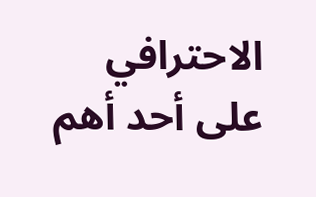الاحترافي على أحد أهم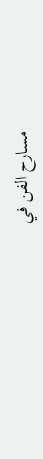مسارح الفن في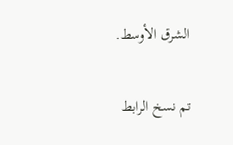الشرق الأوسط.

تم نسخ الرابط